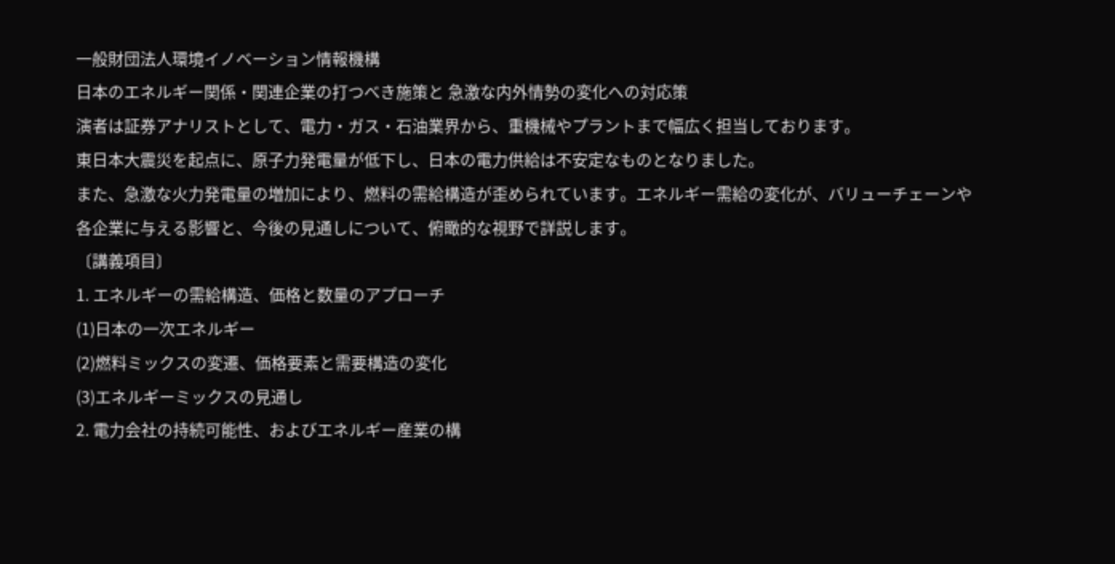一般財団法人環境イノベーション情報機構
日本のエネルギー関係・関連企業の打つべき施策と 急激な内外情勢の変化への対応策
演者は証券アナリストとして、電力・ガス・石油業界から、重機械やプラントまで幅広く担当しております。
東日本大震災を起点に、原子力発電量が低下し、日本の電力供給は不安定なものとなりました。
また、急激な火力発電量の増加により、燃料の需給構造が歪められています。エネルギー需給の変化が、バリューチェーンや各企業に与える影響と、今後の見通しについて、俯瞰的な視野で詳説します。
〔講義項目〕
1. エネルギーの需給構造、価格と数量のアプローチ
(1)日本の一次エネルギー
(2)燃料ミックスの変遷、価格要素と需要構造の変化
(3)エネルギーミックスの見通し
2. 電力会社の持続可能性、およびエネルギー産業の構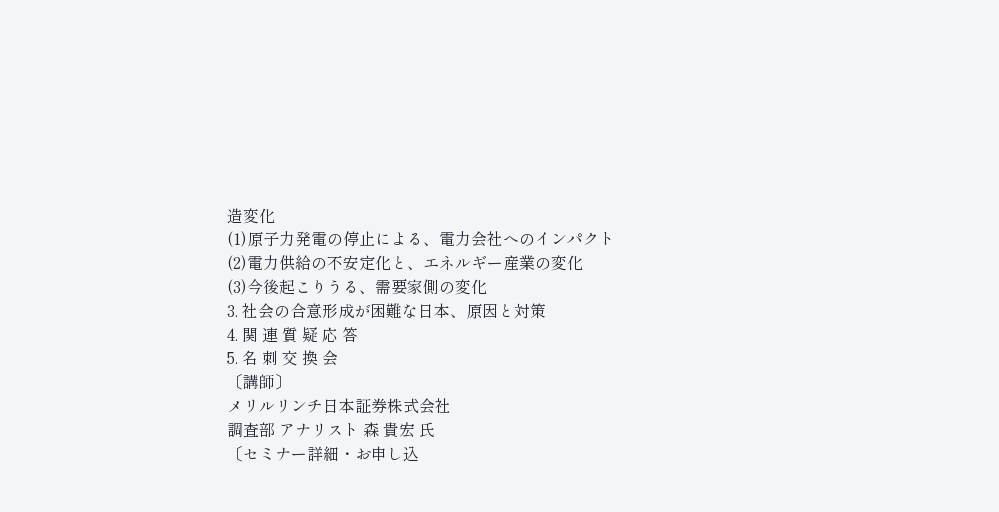造変化
(1)原子力発電の停止による、電力会社へのインパクト
(2)電力供給の不安定化と、エネルギー産業の変化
(3)今後起こりうる、需要家側の変化
3. 社会の合意形成が困難な日本、原因と対策
4. 関 連 質 疑 応 答
5. 名 刺 交 換 会
〔講師〕
メリルリンチ日本証券株式会社
調査部 アナリスト 森 貴宏 氏
〔セミナー詳細・お申し込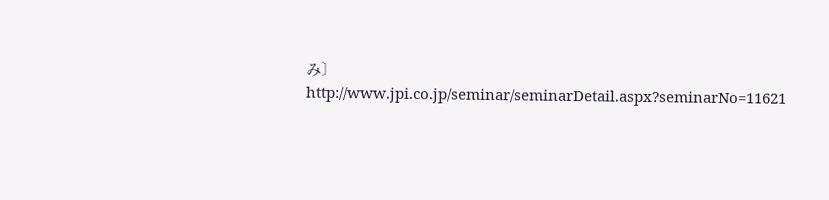み〕
http://www.jpi.co.jp/seminar/seminarDetail.aspx?seminarNo=11621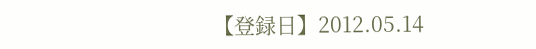【登録日】2012.05.14